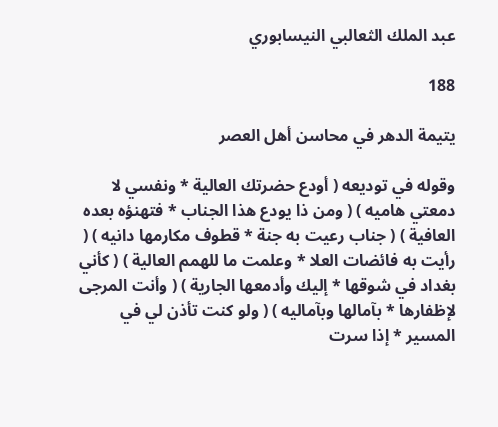عبد الملك الثعالبي النيسابوري

188

يتيمة الدهر في محاسن أهل العصر

وقوله في توديعه ( أودع حضرتك العالية * ونفسي لا دمعتي هاميه ) ( ومن ذا يودع هذا الجناب * فتهنؤه بعده العافية ) ( جناب رعيت به جنة * قطوف مكارمها دانيه ) ( رأيت به فائضات العلا * وعلمت ما للهمم العالية ) ( كأني بغداد في شوقها * إليك وأدمعها الجارية ) ( وأنت المرجى لإظفارها * بآمالها وبآماليه ) ( ولو كنت تأذن لي في المسير * إذا سرت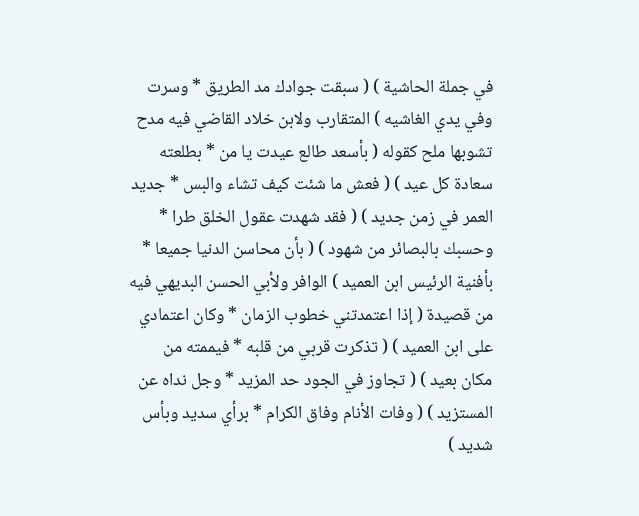في جملة الحاشية ) ( سبقت جوادك مد الطريق * وسرت وفي يدي الغاشيه ) المتقارب ولابن خلاد القاضي فيه مدح تشوبها ملح كقوله ( بأسعد طالع عيدت يا من * بطلعته سعادة كل عيد ) ( فعش ما شئت كيف تشاء والبس * جديد العمر في زمن جديد ) ( فقد شهدت عقول الخلق طرا * وحسبك بالبصائر من شهود ) ( بأن محاسن الدنيا جميعا * بأفنية الرئيس ابن العميد ) الوافر ولأبي الحسن البديهي فيه من قصيدة ( إذا اعتمدتني خطوب الزمان * وكان اعتمادي على ابن العميد ) ( تذكرت قربي من قلبه * فيممته من مكان بعيد ) ( تجاوز في الجود حد المزيد * وجل نداه عن المستزيد ) ( وفات الأنام وفاق الكرام * برأي سديد وبأس شديد )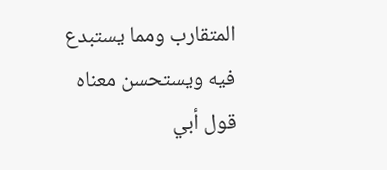المتقارب ومما يستبدع فيه ويستحسن معناه قول أبي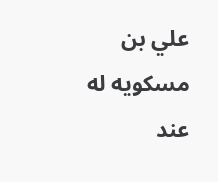علي بن مسكويه له عند